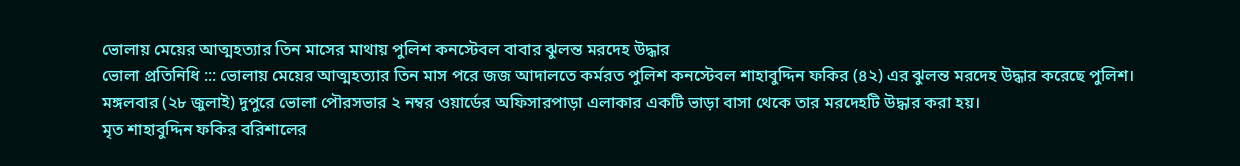ভোলায় মেয়ের আত্মহত্যার তিন মাসের মাথায় পুলিশ কনস্টেবল বাবার ঝুলন্ত মরদেহ উদ্ধার
ভোলা প্রতিনিধি ::: ভোলায় মেয়ের আত্মহত্যার তিন মাস পরে জজ আদালতে কর্মরত পুলিশ কনস্টেবল শাহাবুদ্দিন ফকির (৪২) এর ঝুলন্ত মরদেহ উদ্ধার করেছে পুলিশ।
মঙ্গলবার (২৮ জুলাই) দুপুরে ভোলা পৌরসভার ২ নম্বর ওয়ার্ডের অফিসারপাড়া এলাকার একটি ভাড়া বাসা থেকে তার মরদেহটি উদ্ধার করা হয়।
মৃত শাহাবুদ্দিন ফকির বরিশালের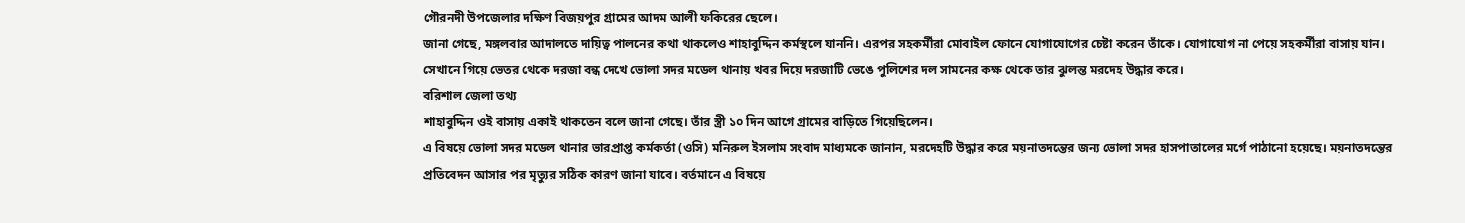গৌরনদী উপজেলার দক্ষিণ বিজয়পুর গ্রামের আদম আলী ফকিরের ছেলে।
জানা গেছে, মঙ্গলবার আদালতে দায়িত্ব পালনের কথা থাকলেও শাহাবুদ্দিন কর্মস্থলে যাননি। এরপর সহকর্মীরা মোবাইল ফোনে যোগাযোগের চেষ্টা করেন তাঁকে। যোগাযোগ না পেয়ে সহকর্মীরা বাসায় যান। সেখানে গিয়ে ভেতর থেকে দরজা বন্ধ দেখে ভোলা সদর মডেল থানায় খবর দিয়ে দরজাটি ভেঙে পুলিশের দল সামনের কক্ষ থেকে তার ঝুলন্ত মরদেহ উদ্ধার করে।
বরিশাল জেলা তথ্য
শাহাবুদ্দিন ওই বাসায় একাই থাকতেন বলে জানা গেছে। তাঁর স্ত্রী ১০ দিন আগে গ্রামের বাড়িতে গিয়েছিলেন।
এ বিষয়ে ভোলা সদর মডেল থানার ভারপ্রাপ্ত কর্মকর্তা (ওসি) মনিরুল ইসলাম সংবাদ মাধ্যমকে জানান, মরদেহটি উদ্ধার করে ময়নাতদন্তের জন্য ভোলা সদর হাসপাতালের মর্গে পাঠানো হয়েছে। ময়নাতদন্তের প্রতিবেদন আসার পর মৃত্যুর সঠিক কারণ জানা যাবে। বর্তমানে এ বিষয়ে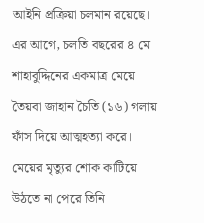আইনি প্রক্রিয়া চলমান রয়েছে।
এর আগে, চলতি বছরের ৪ মে শাহাবুদ্দিনের একমাত্র মেয়ে তৈয়বা জাহান চৈতি (১৬) গলায় ফাঁস দিয়ে আত্মহত্যা করে। মেয়ের মৃত্যুর শোক কাটিয়ে উঠতে না পেরে তিনি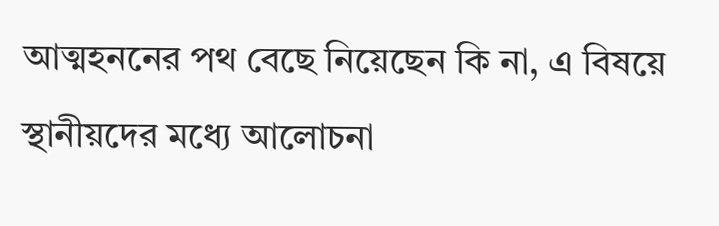আত্মহননের পথ বেছে নিয়েছেন কি না, এ বিষয়ে স্থানীয়দের মধ্যে আলোচনা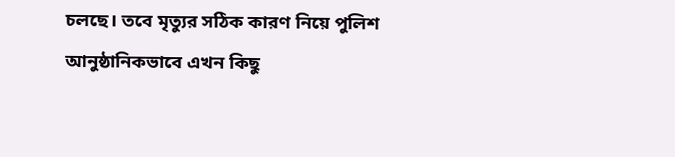চলছে। তবে মৃত্যুর সঠিক কারণ নিয়ে পুলিশ আনুষ্ঠানিকভাবে এখন কিছু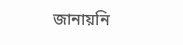জানায়নি